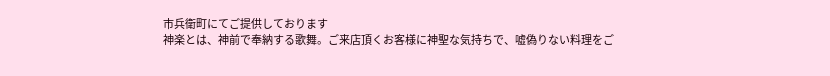市兵衛町にてご提供しております
神楽とは、神前で奉納する歌舞。ご来店頂くお客様に神聖な気持ちで、嘘偽りない料理をご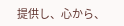提供し、心から、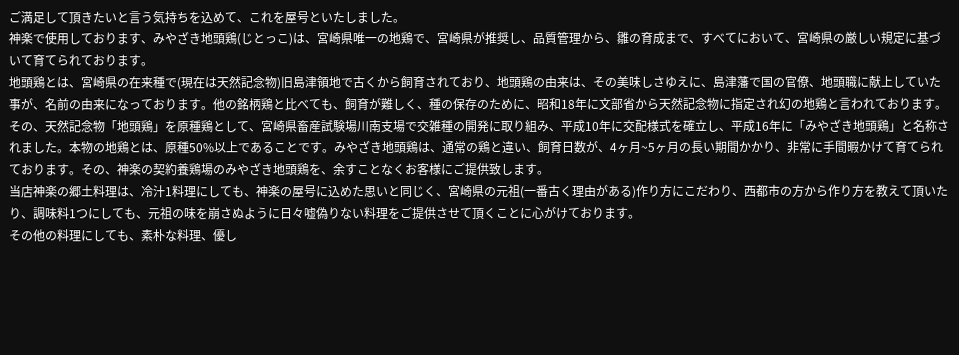ご満足して頂きたいと言う気持ちを込めて、これを屋号といたしました。
神楽で使用しております、みやざき地頭鶏(じとっこ)は、宮崎県唯一の地鶏で、宮崎県が推奨し、品質管理から、雛の育成まで、すべてにおいて、宮崎県の厳しい規定に基づいて育てられております。
地頭鶏とは、宮崎県の在来種で(現在は天然記念物)旧島津領地で古くから飼育されており、地頭鶏の由来は、その美味しさゆえに、島津藩で国の官僚、地頭職に献上していた事が、名前の由来になっております。他の銘柄鶏と比べても、飼育が難しく、種の保存のために、昭和18年に文部省から天然記念物に指定され幻の地鶏と言われております。 その、天然記念物「地頭鶏」を原種鶏として、宮崎県畜産試験場川南支場で交雑種の開発に取り組み、平成10年に交配様式を確立し、平成16年に「みやざき地頭鶏」と名称されました。本物の地鶏とは、原種50%以上であることです。みやざき地頭鶏は、通常の鶏と違い、飼育日数が、4ヶ月~5ヶ月の長い期間かかり、非常に手間暇かけて育てられております。その、神楽の契約養鶏場のみやざき地頭鶏を、余すことなくお客様にご提供致します。
当店神楽の郷土料理は、冷汁1料理にしても、神楽の屋号に込めた思いと同じく、宮崎県の元祖(一番古く理由がある)作り方にこだわり、西都市の方から作り方を教えて頂いたり、調味料1つにしても、元祖の味を崩さぬように日々嘘偽りない料理をご提供させて頂くことに心がけております。
その他の料理にしても、素朴な料理、優し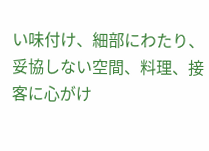い味付け、細部にわたり、妥協しない空間、料理、接客に心がけ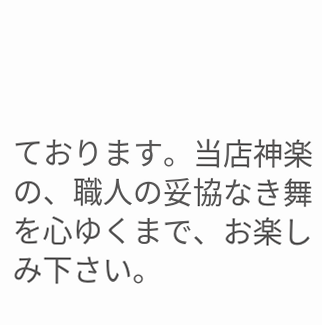ております。当店神楽の、職人の妥協なき舞を心ゆくまで、お楽しみ下さい。